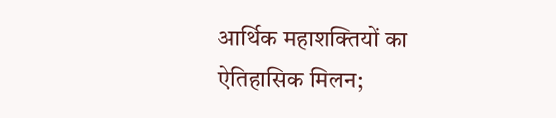आर्थिक महाशक्तियों का ऐतिहासिक मिलन;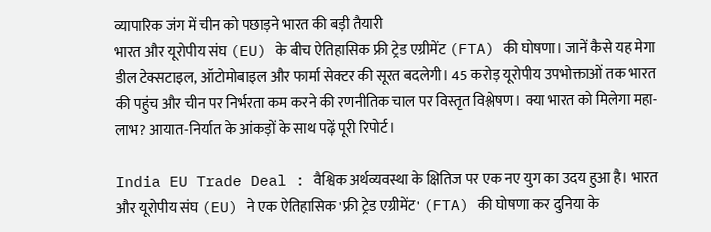व्यापारिक जंग में चीन को पछाड़ने भारत की बड़ी तैयारी
भारत और यूरोपीय संघ (EU) के बीच ऐतिहासिक फ्री ट्रेड एग्रीमेंट (FTA) की घोषणा। जानें कैसे यह मेगा डील टेक्सटाइल, ऑटोमोबाइल और फार्मा सेक्टर की सूरत बदलेगी। 45 करोड़ यूरोपीय उपभोक्ताओं तक भारत की पहुंच और चीन पर निर्भरता कम करने की रणनीतिक चाल पर विस्तृत विश्लेषण। क्या भारत को मिलेगा महा-लाभ? आयात-निर्यात के आंकड़ों के साथ पढ़ें पूरी रिपोर्ट।

India EU Trade Deal : वैश्विक अर्थव्यवस्था के क्षितिज पर एक नए युग का उदय हुआ है। भारत और यूरोपीय संघ (EU) ने एक ऐतिहासिक 'फ्री ट्रेड एग्रीमेंट' (FTA) की घोषणा कर दुनिया के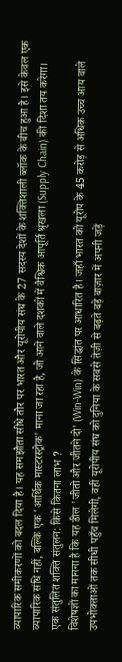व्यापारिक समीकरणों को बदल दिया है। यह समझौता सीधे तौर पर भारत और यूरोपीय संघ के 27 सदस्य देशों के शक्तिशाली ब्लॉक के बीच हुआ है। इसे केवल एक व्यापारिक संधि नहीं, बल्कि एक 'आर्थिक मास्टरस्ट्रोक' माना जा रहा है, जो आने वाले दशकों में वैश्विक आपूर्ति श्रृंखला (Supply Chain) की दिशा तय करेगा।
एक संतुलित शक्ति संतुलन: किसे कितना लाभ ?
विशेषज्ञों का मानना है कि यह डील 'जीतो और जीतने दो' (Win-Win) के सिद्धांत पर आधारित है। जहाँ भारत को यूरोप के 45 करोड़ से अधिक उच्च आय वाले उपभोक्ताओं तक सीधी पहुँच मिलेगी, वहीं यूरोपीय संघ को दुनिया के सबसे तेज़ी से बढ़ते बड़े बाज़ार में अपनी जड़ें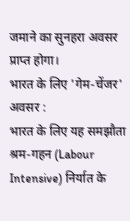जमाने का सुनहरा अवसर प्राप्त होगा।
भारत के लिए 'गेम-चेंजर' अवसर :
भारत के लिए यह समझौता श्रम-गहन (Labour Intensive) निर्यात के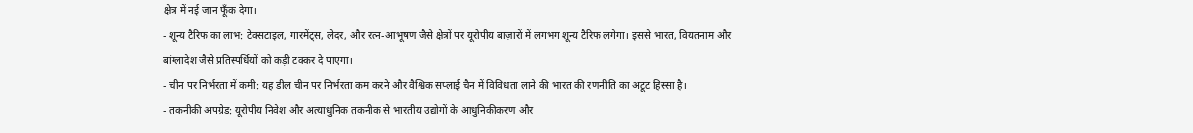क्षेत्र में नई जान फूँक देगा।
- शून्य टैरिफ का लाभ: टेक्सटाइल, गारमेंट्स, लेदर, और रत्न-आभूषण जैसे क्षेत्रों पर यूरोपीय बाज़ारों में लगभग शून्य टैरिफ लगेगा। इससे भारत, वियतनाम और बांग्लादेश जैसे प्रतिस्पर्धियों को कड़ी टक्कर दे पाएगा।
- चीन पर निर्भरता में कमी: यह डील चीन पर निर्भरता कम करने और वैश्विक सप्लाई चैन में विविधता लाने की भारत की रणनीति का अटूट हिस्सा है।
- तकनीकी अपग्रेड: यूरोपीय निवेश और अत्याधुनिक तकनीक से भारतीय उद्योगों के आधुनिकीकरण और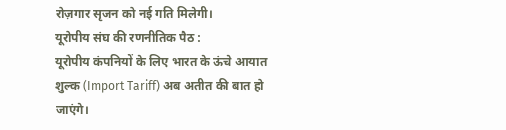रोज़गार सृजन को नई गति मिलेगी।
यूरोपीय संघ की रणनीतिक पैठ :
यूरोपीय कंपनियों के लिए भारत के ऊंचे आयात शुल्क (Import Tariff) अब अतीत की बात हो जाएंगे।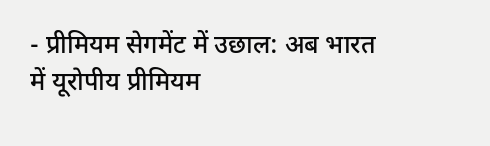- प्रीमियम सेगमेंट में उछाल: अब भारत में यूरोपीय प्रीमियम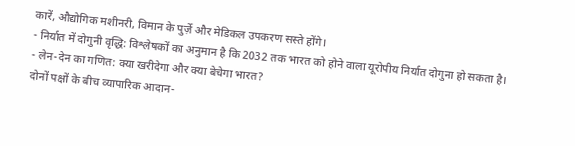कारें, औद्योगिक मशीनरी, विमान के पुर्ज़े और मेडिकल उपकरण सस्ते होंगे।
- निर्यात में दोगुनी वृद्धि: विश्लेषकों का अनुमान है कि 2032 तक भारत को होने वाला यूरोपीय निर्यात दोगुना हो सकता है।
- लेन-देन का गणित: क्या खरीदेगा और क्या बेचेगा भारत?
दोनों पक्षों के बीच व्यापारिक आदान-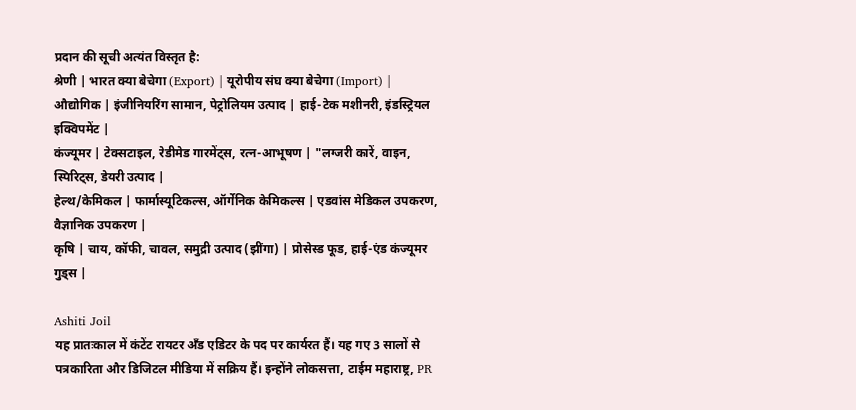प्रदान की सूची अत्यंत विस्तृत है:
श्रेणी | भारत क्या बेचेगा (Export) | यूरोपीय संघ क्या बेचेगा (Import) |
औद्योगिक | इंजीनियरिंग सामान, पेट्रोलियम उत्पाद | हाई-टेक मशीनरी, इंडस्ट्रियल इक्विपमेंट |
कंज्यूमर | टेक्सटाइल, रेडीमेड गारमेंट्स, रत्न-आभूषण | "लग्जरी कारें, वाइन, स्पिरिट्स, डेयरी उत्पाद |
हेल्थ/केमिकल | फार्मास्यूटिकल्स, ऑर्गेनिक केमिकल्स | एडवांस मेडिकल उपकरण, वैज्ञानिक उपकरण |
कृषि | चाय, कॉफी, चावल, समुद्री उत्पाद (झींगा) | प्रोसेस्ड फूड, हाई-एंड कंज्यूमर गुड्स |

Ashiti Joil
यह प्रातःकाल में कंटेंट रायटर अँड एडिटर के पद पर कार्यरत हैं। यह गए 3 सालों से पत्रकारिता और डिजिटल मीडिया में सक्रिय हैं। इन्होंने लोकसत्ता, टाईम महाराष्ट्र, PR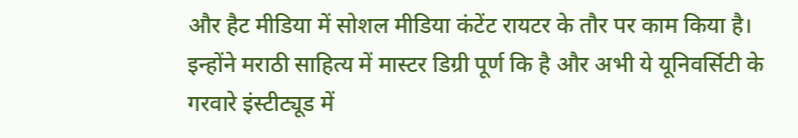और हैट मीडिया में सोशल मीडिया कंटेंट रायटर के तौर पर काम किया है। इन्होंने मराठी साहित्य में मास्टर डिग्री पूर्ण कि है और अभी ये यूनिवर्सिटी के गरवारे इंस्टीट्यूड में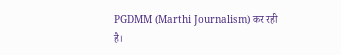PGDMM (Marthi Journalism) कर रही है।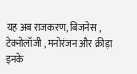यह अब राजकरण, बिजनेस , टेक्नोलॉजी , मनोरंजन और क्रीड़ा इनके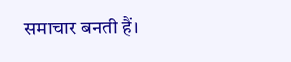समाचार बनती हैं।